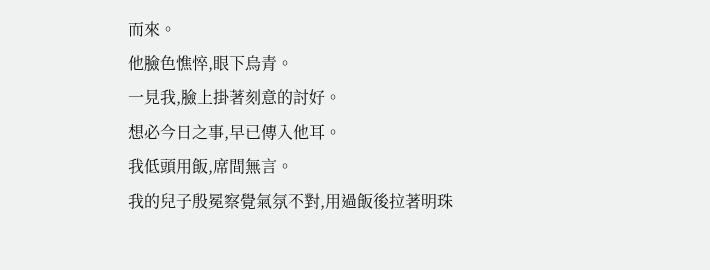而來。
他臉色憔悴,眼下烏青。
一見我,臉上掛著刻意的討好。
想必今日之事,早已傳入他耳。
我低頭用飯,席間無言。
我的兒子殷冕察覺氣氛不對,用過飯後拉著明珠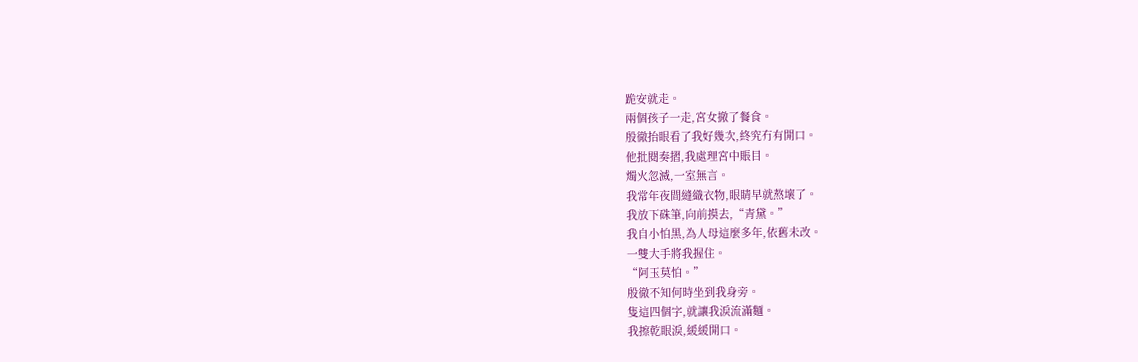跪安就走。
兩個孩子一走,宮女撤了餐食。
殷徹抬眼看了我好幾次,終究冇有開口。
他批閱奏摺,我處理宮中賬目。
燭火忽滅,一室無言。
我常年夜間縫織衣物,眼睛早就熬壞了。
我放下硃筆,向前摸去,“青黛。”
我自小怕黑,為人母這麼多年,依舊未改。
一雙大手將我握住。
“阿玉莫怕。”
殷徹不知何時坐到我身旁。
隻這四個字,就讓我淚流滿麵。
我擦乾眼淚,緩緩開口。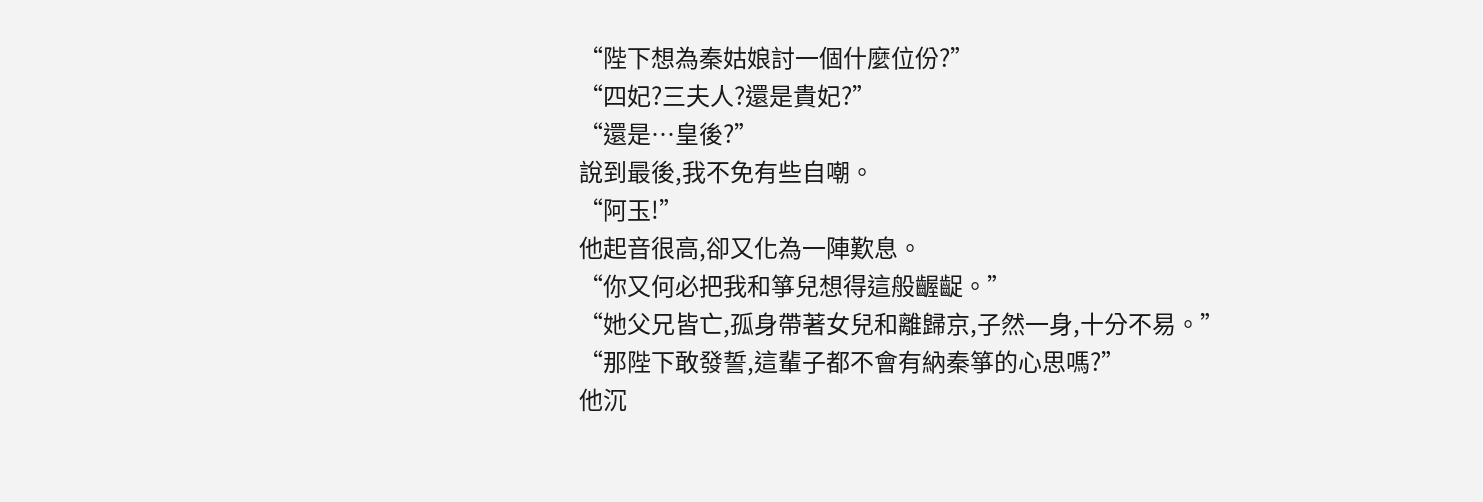“陛下想為秦姑娘討一個什麼位份?”
“四妃?三夫人?還是貴妃?”
“還是…皇後?”
說到最後,我不免有些自嘲。
“阿玉!”
他起音很高,卻又化為一陣歎息。
“你又何必把我和箏兒想得這般齷齪。”
“她父兄皆亡,孤身帶著女兒和離歸京,子然一身,十分不易。”
“那陛下敢發誓,這輩子都不會有納秦箏的心思嗎?”
他沉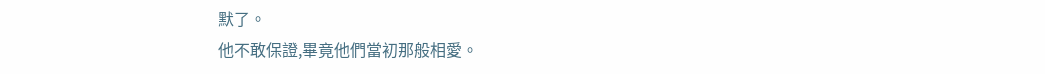默了。
他不敢保證,畢竟他們當初那般相愛。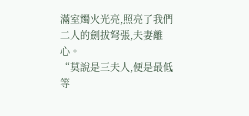滿室燭火光亮,照亮了我們二人的劍拔弩張,夫妻離心。
“莫說是三夫人,便是最低等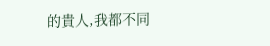的貴人,我都不同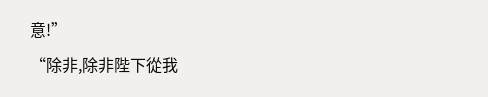意!”
“除非,除非陛下從我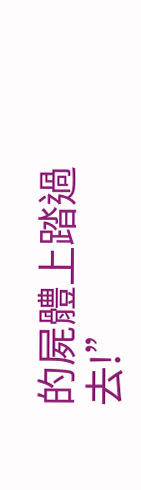的屍體上踏過去!”